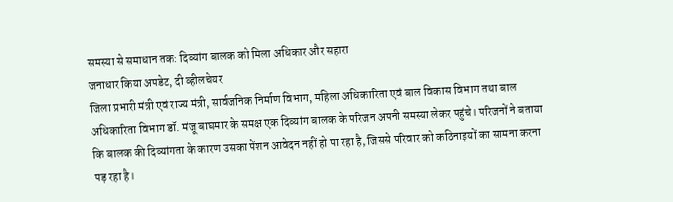समस्या से समाधान तक: दिव्यांग बालक को मिला अधिकार और सहारा
जनाधार किया अपडेट, दी व्हीलचेयर
जिला प्रभारी मंत्री एवं राज्य मंत्री, सार्वजनिक निर्माण विभाग, महिला अधिकारिता एवं बाल विकास विभाग तथा बाल अधिकारिता विभाग डॉ. मंजू बाघमार के समक्ष एक दिव्यांग बालक के परिजन अपनी समस्या लेकर पहुंचे। परिजनों ने बताया कि बालक की दिव्यांगता के कारण उसका पेंशन आवेदन नहीं हो पा रहा है, जिससे परिवार को कठिनाइयों का सामना करना पड़ रहा है।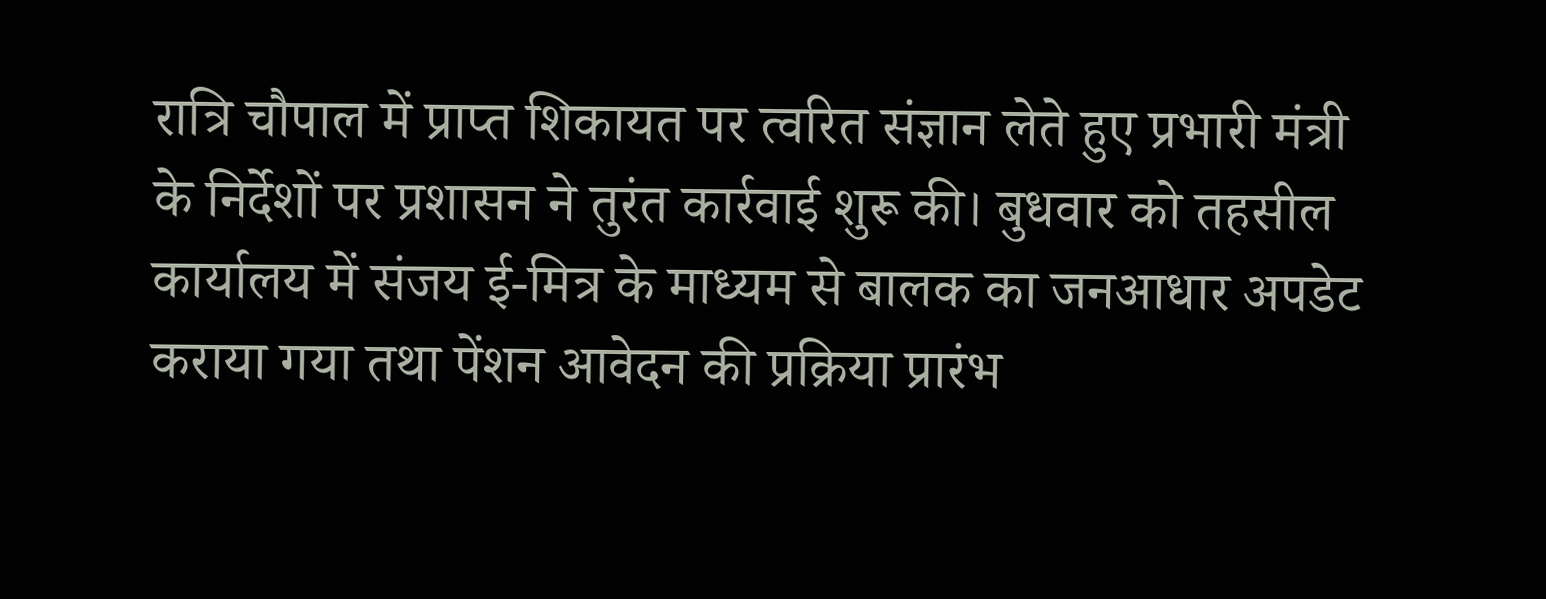रात्रि चौपाल में प्राप्त शिकायत पर त्वरित संज्ञान लेते हुए प्रभारी मंत्री के निर्देशों पर प्रशासन ने तुरंत कार्रवाई शुरू की। बुधवार को तहसील कार्यालय में संजय ई-मित्र के माध्यम से बालक का जनआधार अपडेट कराया गया तथा पेंशन आवेदन की प्रक्रिया प्रारंभ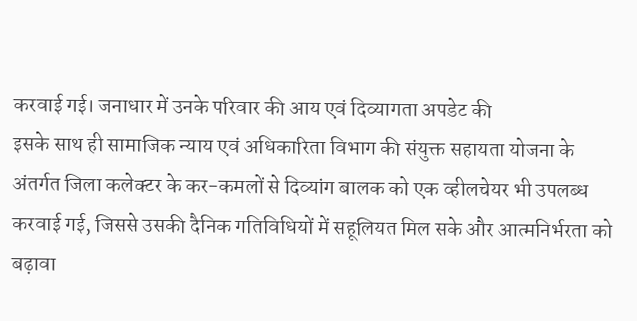करवाई गई। जनाधार में उनके परिवार की आय एवं दिव्यागता अपडेट की
इसके साथ ही सामाजिक न्याय एवं अधिकारिता विभाग की संयुक्त सहायता योजना के अंतर्गत जिला कलेक्टर के कर-कमलों से दिव्यांग बालक को एक व्हीलचेयर भी उपलब्ध करवाई गई, जिससे उसकी दैनिक गतिविधियों में सहूलियत मिल सके और आत्मनिर्भरता को बढ़ावा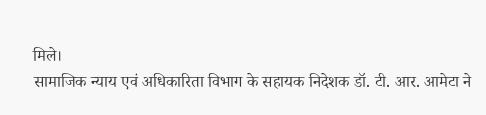मिले।
सामाजिक न्याय एवं अधिकारिता विभाग के सहायक निदेशक डॉ. टी. आर. आमेटा ने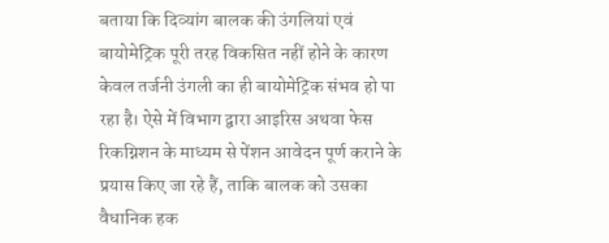बताया कि दिव्यांग बालक की उंगलियां एवं बायोमेट्रिक पूरी तरह विकसित नहीं होने के कारण केवल तर्जनी उंगली का ही बायोमेट्रिक संभव हो पा रहा है। ऐसे में विभाग द्वारा आइरिस अथवा फेस रिकग्निशन के माध्यम से पेंशन आवेदन पूर्ण कराने के प्रयास किए जा रहे हैं, ताकि बालक को उसका वैधानिक हक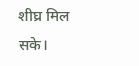शीघ्र मिल सके।